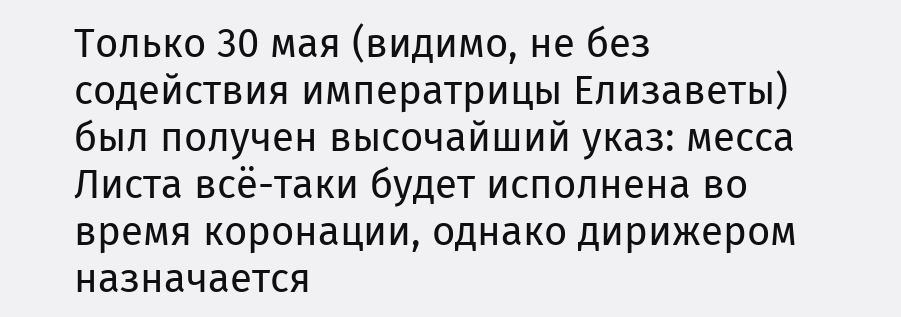Только 30 мая (видимо, не без содействия императрицы Елизаветы) был получен высочайший указ: месса Листа всё-таки будет исполнена во время коронации, однако дирижером назначается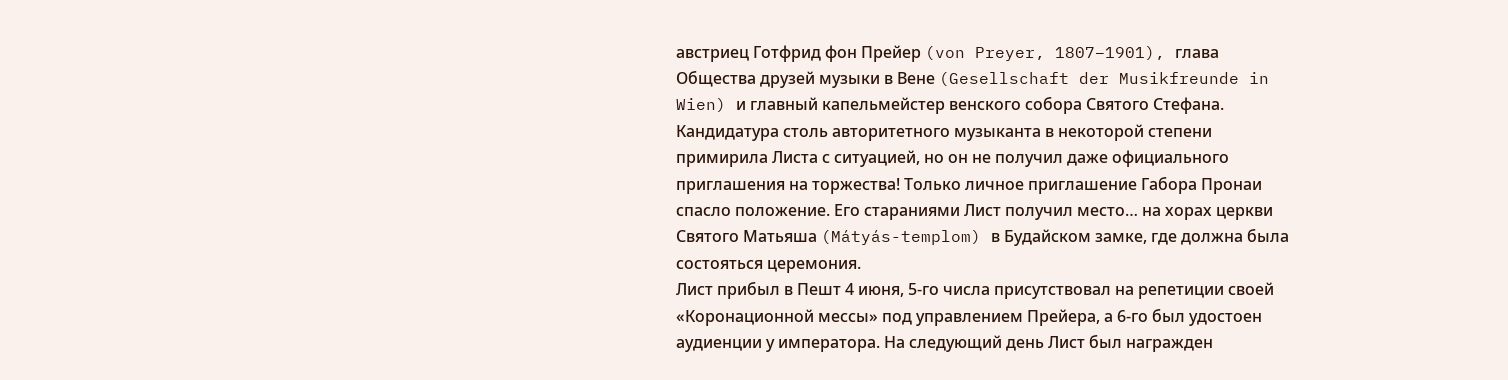австриец Готфрид фон Прейер (von Preyer, 1807–1901), глава Общества друзей музыки в Вене (Gesellschaft der Musikfreunde in Wien) и главный капельмейстер венского собора Святого Стефана. Кандидатура столь авторитетного музыканта в некоторой степени примирила Листа с ситуацией, но он не получил даже официального приглашения на торжества! Только личное приглашение Габора Пронаи спасло положение. Его стараниями Лист получил место… на хорах церкви Святого Матьяша (Mátyás-templom) в Будайском замке, где должна была состояться церемония.
Лист прибыл в Пешт 4 июня, 5-го числа присутствовал на репетиции своей «Коронационной мессы» под управлением Прейера, а 6-го был удостоен аудиенции у императора. На следующий день Лист был награжден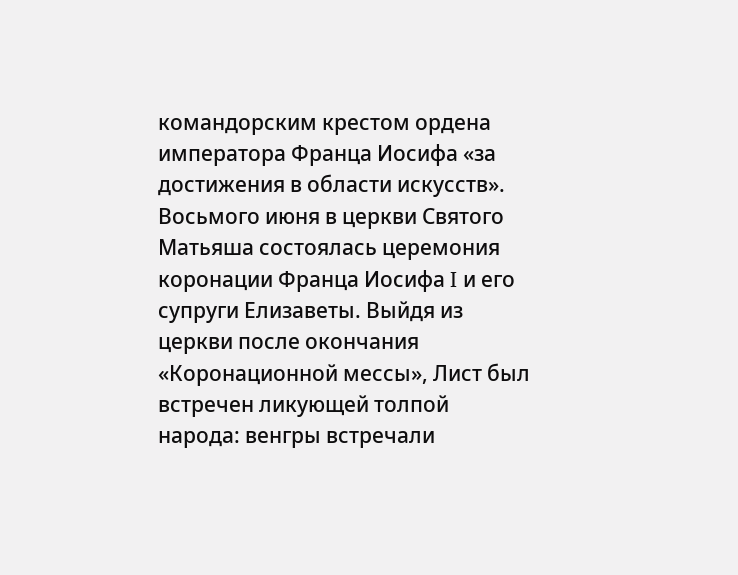командорским крестом ордена императора Франца Иосифа «за достижения в области искусств».
Восьмого июня в церкви Святого Матьяша состоялась церемония коронации Франца Иосифа I и его супруги Елизаветы. Выйдя из церкви после окончания «Коронационной мессы», Лист был встречен ликующей толпой народа: венгры встречали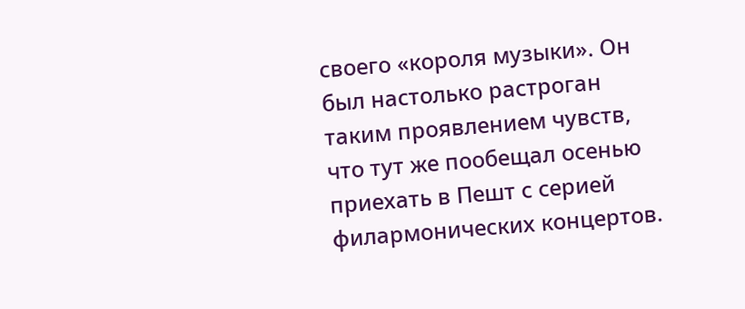своего «короля музыки». Он был настолько растроган таким проявлением чувств, что тут же пообещал осенью приехать в Пешт с серией филармонических концертов.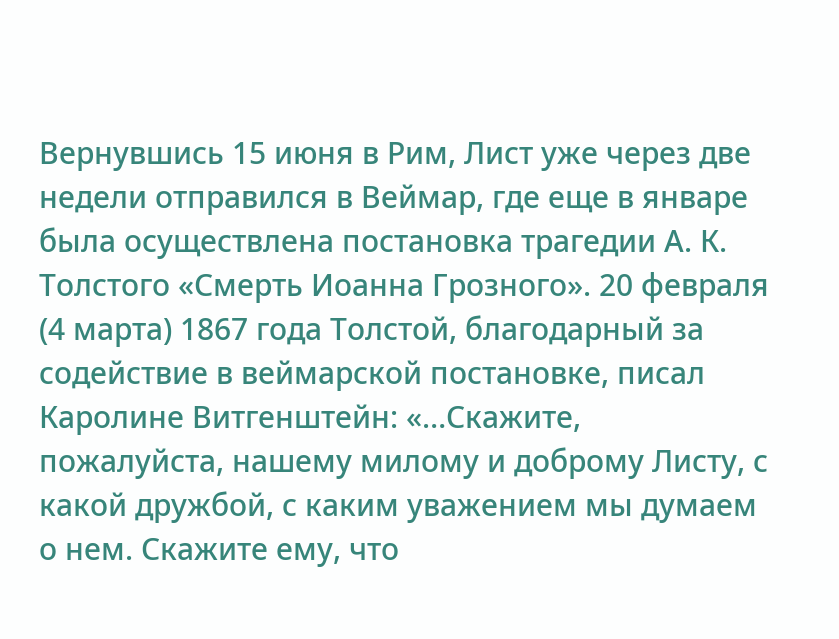Вернувшись 15 июня в Рим, Лист уже через две недели отправился в Веймар, где еще в январе была осуществлена постановка трагедии А. К. Толстого «Смерть Иоанна Грозного». 20 февраля (4 марта) 1867 года Толстой, благодарный за содействие в веймарской постановке, писал Каролине Витгенштейн: «…Скажите, пожалуйста, нашему милому и доброму Листу, с какой дружбой, с каким уважением мы думаем о нем. Скажите ему, что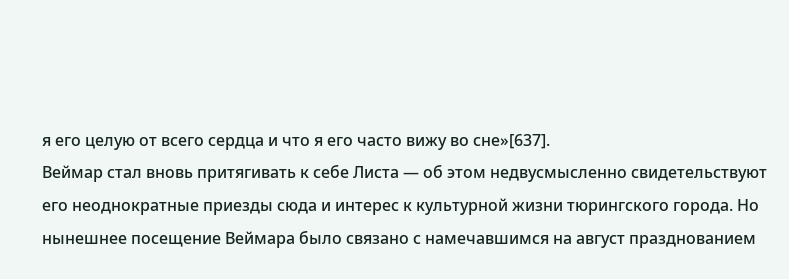я его целую от всего сердца и что я его часто вижу во сне»[637].
Веймар стал вновь притягивать к себе Листа — об этом недвусмысленно свидетельствуют его неоднократные приезды сюда и интерес к культурной жизни тюрингского города. Но нынешнее посещение Веймара было связано с намечавшимся на август празднованием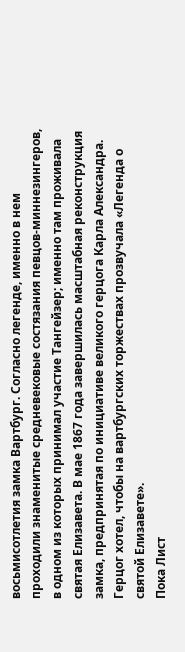восьмисотлетия замка Вартбург. Согласно легенде, именно в нем проходили знаменитые средневековые состязания певцов-миннезингеров, в одном из которых принимал участие Тангейзер; именно там проживала святая Елизавета. В мае 1867 года завершилась масштабная реконструкция замка, предпринятая по инициативе великого герцога Карла Александра. Герцог хотел, чтобы на вартбургских торжествах прозвучала «Легенда о святой Елизавете».
Пока Лист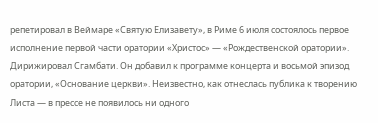репетировал в Веймаре «Святую Елизавету», в Риме 6 июля состоялось первое исполнение первой части оратории «Христос» — «Рождественской оратории». Дирижировал Сгамбати. Он добавил к программе концерта и восьмой эпизод оратории, «Основание церкви». Неизвестно, как отнеслась публика к творению Листа — в прессе не появилось ни одного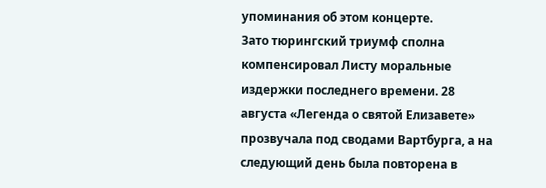упоминания об этом концерте.
Зато тюрингский триумф сполна компенсировал Листу моральные издержки последнего времени. 28 августа «Легенда о святой Елизавете» прозвучала под сводами Вартбурга, а на следующий день была повторена в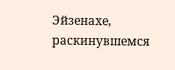Эйзенахе, раскинувшемся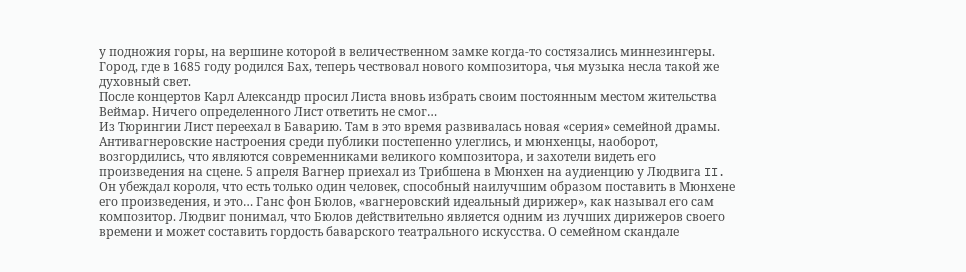у подножия горы, на вершине которой в величественном замке когда-то состязались миннезингеры. Город, где в 1685 году родился Бах, теперь чествовал нового композитора, чья музыка несла такой же духовный свет.
После концертов Карл Александр просил Листа вновь избрать своим постоянным местом жительства Веймар. Ничего определенного Лист ответить не смог…
Из Тюрингии Лист переехал в Баварию. Там в это время развивалась новая «серия» семейной драмы. Антивагнеровские настроения среди публики постепенно улеглись, и мюнхенцы, наоборот, возгордились, что являются современниками великого композитора, и захотели видеть его произведения на сцене. 5 апреля Вагнер приехал из Трибшена в Мюнхен на аудиенцию у Людвига II. Он убеждал короля, что есть только один человек, способный наилучшим образом поставить в Мюнхене его произведения, и это… Ганс фон Бюлов, «вагнеровский идеальный дирижер», как называл его сам композитор. Людвиг понимал, что Бюлов действительно является одним из лучших дирижеров своего времени и может составить гордость баварского театрального искусства. О семейном скандале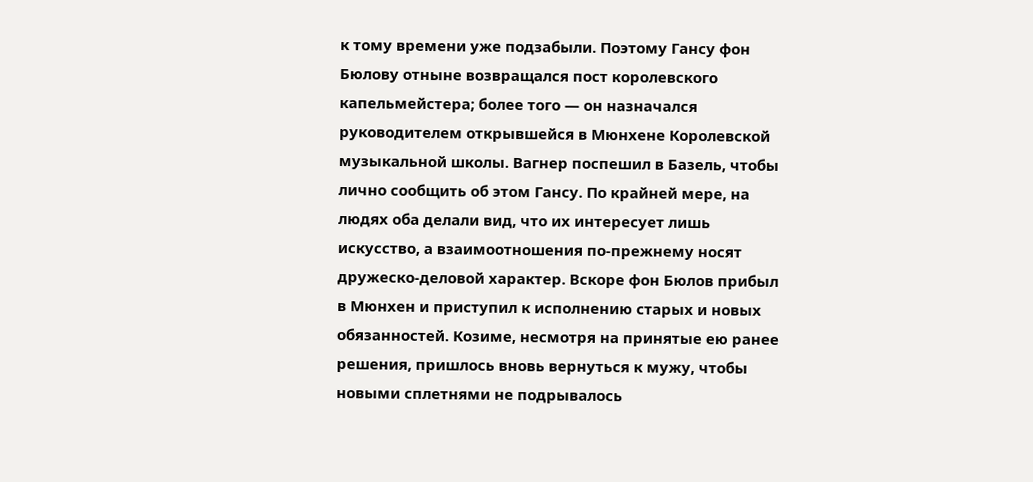к тому времени уже подзабыли. Поэтому Гансу фон Бюлову отныне возвращался пост королевского капельмейстера; более того — он назначался руководителем открывшейся в Мюнхене Королевской музыкальной школы. Вагнер поспешил в Базель, чтобы лично сообщить об этом Гансу. По крайней мере, на людях оба делали вид, что их интересует лишь искусство, а взаимоотношения по-прежнему носят дружеско-деловой характер. Вскоре фон Бюлов прибыл в Мюнхен и приступил к исполнению старых и новых обязанностей. Козиме, несмотря на принятые ею ранее решения, пришлось вновь вернуться к мужу, чтобы новыми сплетнями не подрывалось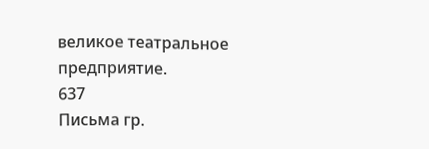великое театральное предприятие.
637
Письма гр.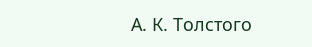А. К. Толстого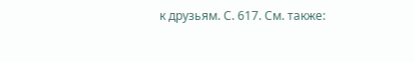к друзьям. С. 617. См. также: